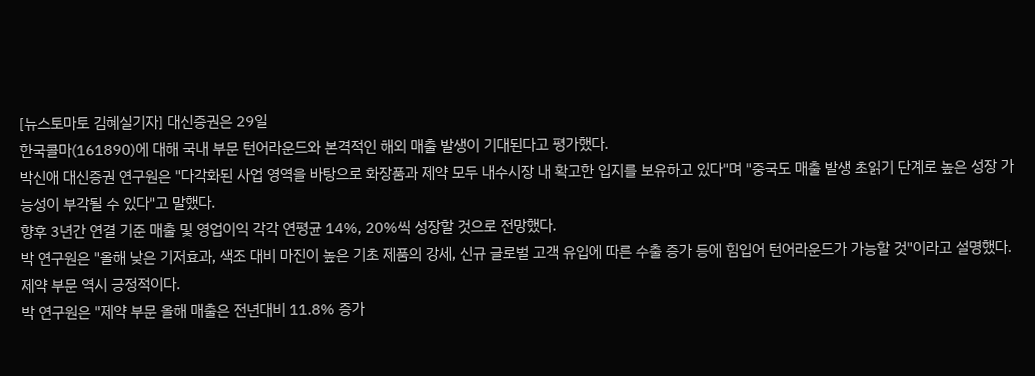[뉴스토마토 김혜실기자] 대신증권은 29일
한국콜마(161890)에 대해 국내 부문 턴어라운드와 본격적인 해외 매출 발생이 기대된다고 평가했다.
박신애 대신증권 연구원은 "다각화된 사업 영역을 바탕으로 화장품과 제약 모두 내수시장 내 확고한 입지를 보유하고 있다"며 "중국도 매출 발생 초읽기 단계로 높은 성장 가능성이 부각될 수 있다"고 말했다.
향후 3년간 연결 기준 매출 및 영업이익 각각 연평균 14%, 20%씩 성장할 것으로 전망했다.
박 연구원은 "올해 낮은 기저효과, 색조 대비 마진이 높은 기초 제품의 강세, 신규 글로벌 고객 유입에 따른 수출 증가 등에 힘입어 턴어라운드가 가능할 것"이라고 설명했다.
제약 부문 역시 긍정적이다.
박 연구원은 "제약 부문 올해 매출은 전년대비 11.8% 증가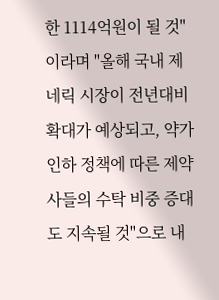한 1114억원이 될 것"이라며 "올해 국내 제네릭 시장이 전년대비 확대가 예상되고, 약가인하 정책에 따른 제약사들의 수탁 비중 증대도 지속될 것"으로 내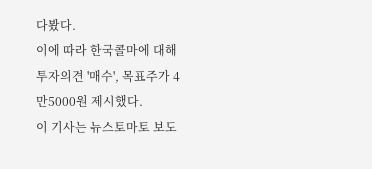다봤다.
이에 따라 한국콜마에 대해 투자의견 '매수', 목표주가 4만5000원 제시했다.
이 기사는 뉴스토마토 보도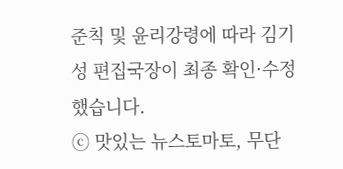준칙 및 윤리강령에 따라 김기성 편집국장이 최종 확인·수정했습니다.
ⓒ 맛있는 뉴스토마토, 무단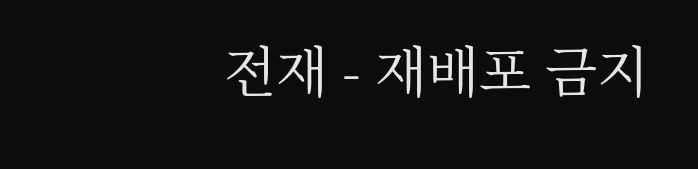전재 - 재배포 금지